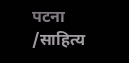पटना /साहित्य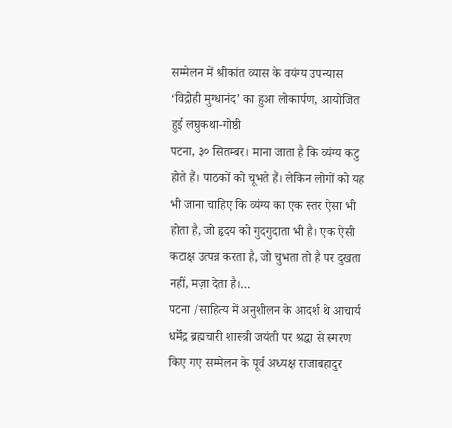सम्मेलन में श्रीकांत व्यास के वयंग्य उपन्यास ‘विद्रोही मुग्धानंद’ का हुआ लोकार्पण, आयोजित हुई लघुकथा-गोष्ठी
पटना, ३० सितम्बर। माना जाता है कि व्यंग्य कटु होते हैं। पाठकों को चूभते हैं। लेकिन लोगों को यह भी जाना चाहिए कि व्यंग्य का एक स्तर ऐसा भी होता है, जो हृदय को गुदगुदाता भी है। एक ऐसी कटाक्ष उत्पन्न करता है, जो चुभता तो है पर दुखता नहीं, मज़ा देता है।…
पटना /साहित्य में अनुशीलन के आदर्श थे आचार्य धर्मेंद्र ब्रह्मचारी शास्त्री जयंती पर श्रद्धा से स्मरण किए गए सम्मेलन के पूर्व अध्यक्ष राजाबहादुर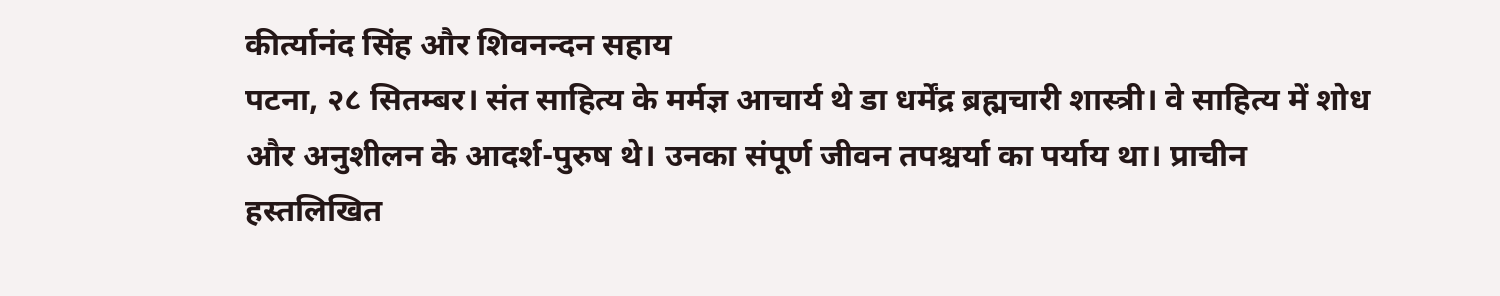कीर्त्यानंद सिंह और शिवनन्दन सहाय
पटना, २८ सितम्बर। संत साहित्य के मर्मज्ञ आचार्य थे डा धर्मेंद्र ब्रह्मचारी शास्त्री। वे साहित्य में शोध और अनुशीलन के आदर्श-पुरुष थे। उनका संपूर्ण जीवन तपश्चर्या का पर्याय था। प्राचीन हस्तलिखित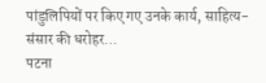पांडुलिपियों पर किए गए उनके कार्य, साहित्य-संसार की धरोहर…
पटना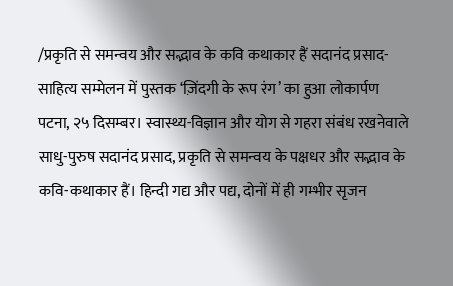/प्रकृति से समन्वय और सद्भाव के कवि कथाकार हैं सदानंद प्रसाद- साहित्य सम्मेलन में पुस्तक ‘ज़िंदगी के रूप रंग’ का हुआ लोकार्पण
पटना, २५ दिसम्बर। स्वास्थ्य-विज्ञान और योग से गहरा संबंध रखनेवाले साधु-पुरुष सदानंद प्रसाद, प्रकृति से समन्वय के पक्षधर और सद्भाव के कवि-कथाकार हैं। हिन्दी गद्य और पद्य, दोनों में ही गम्भीर सृजन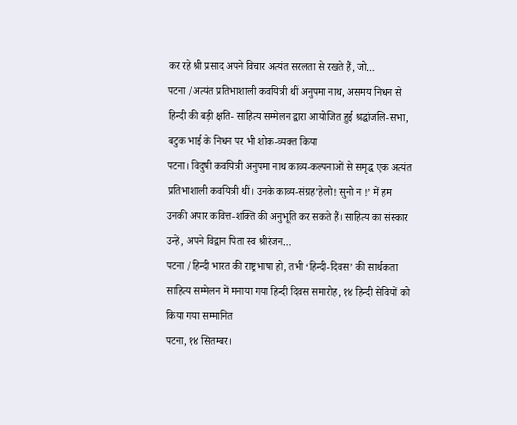कर रहे श्री प्रसाद अपने विचार अत्यंत सरलता से रखते हैं, जो…
पटना /अत्यंत प्रतिभाशाली कवयित्री थीं अनुपमा नाथ, असमय निधन से हिन्दी की बड़ी क्षति- साहित्य सम्मेलन द्वारा आयोजित हुई श्रद्धांजलि-सभा, बटुक भाई के निधन पर भी शोक-व्यक्त किया
पटना। विदुषी कवयित्री अनुपमा नाथ काव्य-कल्पनाओं से समृद्ध एक अत्यंत प्रतिभाशाली कवयित्री थीं। उनके काव्य-संग्रह’हेलो! सुनो न !’ में हम उनकी अपार कवित्त-शक्ति की अनुभूति कर सकते हैं। साहित्य का संस्कार उन्हें, अपने विद्वान पिता स्व श्रीरंजन…
पटना /हिन्दी भारत की राष्ट्रभाषा हो, तभी ‘हिन्दी-दिवस’ की सार्थकता साहित्य सम्मेलन में मनाया गया हिन्दी दिवस समारोह, १४ हिन्दी सेवियों को किया गया सम्मानित
पटना, १४ सितम्बर।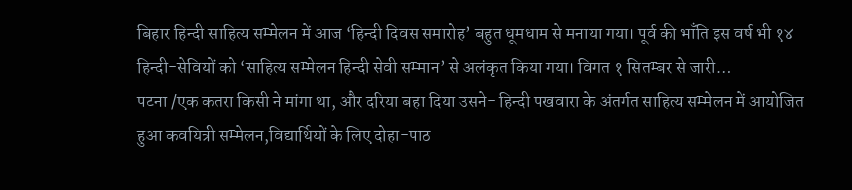बिहार हिन्दी साहित्य सम्मेलन में आज ‘हिन्दी दिवस समारोह’ बहुत धूमधाम से मनाया गया। पूर्व की भाँति इस वर्ष भी १४ हिन्दी-सेवियों को ‘साहित्य सम्मेलन हिन्दी सेवी सम्मान’ से अलंकृत किया गया। विगत १ सितम्बर से जारी…
पटना /एक कतरा किसी ने मांगा था, और दरिया बहा दिया उसने- हिन्दी पखवारा के अंतर्गत साहित्य सम्मेलन में आयोजित हुआ कवयित्री सम्मेलन,विद्यार्थियों के लिए दोहा-पाठ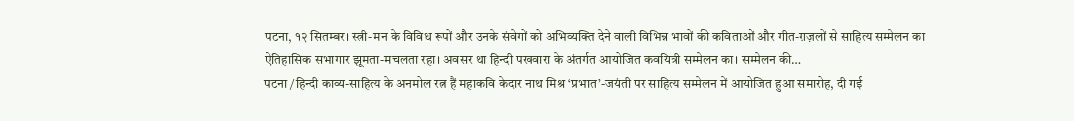पटना, १२ सितम्बर। स्त्री-मन के विविध रूपों और उनके संवेगों को अभिव्यक्ति देने वाली विभिन्न भावों की कविताओं और गीत-ग़ज़लों से साहित्य सम्मेलन का ऐतिहासिक सभागार झूमता-मचलता रहा। अवसर था हिन्दी पखवारा के अंतर्गत आयोजित कवयित्री सम्मेलन का। सम्मेलन की…
पटना /हिन्दी काव्य-साहित्य के अनमोल रत्न हैं महाकवि केदार नाथ मिश्र ‘प्रभात’-जयंती पर साहित्य सम्मेलन में आयोजित हुआ समारोह, दी गई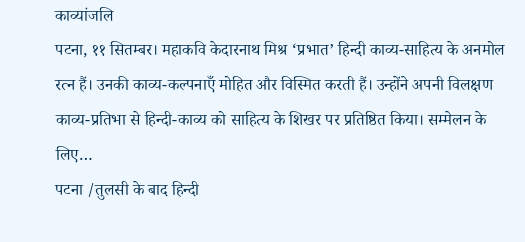काव्यांजलि
पटना, ११ सितम्बर। महाकवि केदारनाथ मिश्र ‘प्रभात’ हिन्दी काव्य-साहित्य के अनमोल रत्न हैं। उनकी काव्य-कल्पनाएँ मोहित और विस्मित करती हैं। उन्होंने अपनी विलक्षण काव्य-प्रतिभा से हिन्दी-काव्य को साहित्य के शिखर पर प्रतिष्ठित किया। सम्मेलन के लिए…
पटना /तुलसी के बाद हिन्दी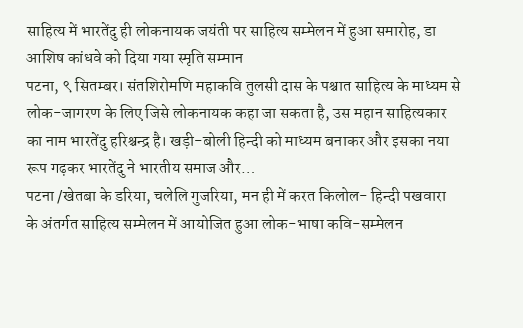साहित्य में भारतेंदु ही लोकनायक जयंती पर साहित्य सम्मेलन में हुआ समारोह, डा आशिष कांधवे को दिया गया स्मृति सम्मान
पटना, ९ सितम्बर। संतशिरोमणि महाकवि तुलसी दास के पश्चात साहित्य के माध्यम से लोक-जागरण के लिए जिसे लोकनायक कहा जा सकता है, उस महान साहित्यकार का नाम भारतेंदु हरिश्चन्द्र है। खड़ी-बोली हिन्दी को माध्यम बनाकर और इसका नया रूप गढ़कर भारतेंदु ने भारतीय समाज और…
पटना /खेतबा के डरिया, चलेलि गुजरिया, मन ही में करत किलोल- हिन्दी पखवारा के अंतर्गत साहित्य सम्मेलन में आयोजित हुआ लोक-भाषा कवि-सम्मेलन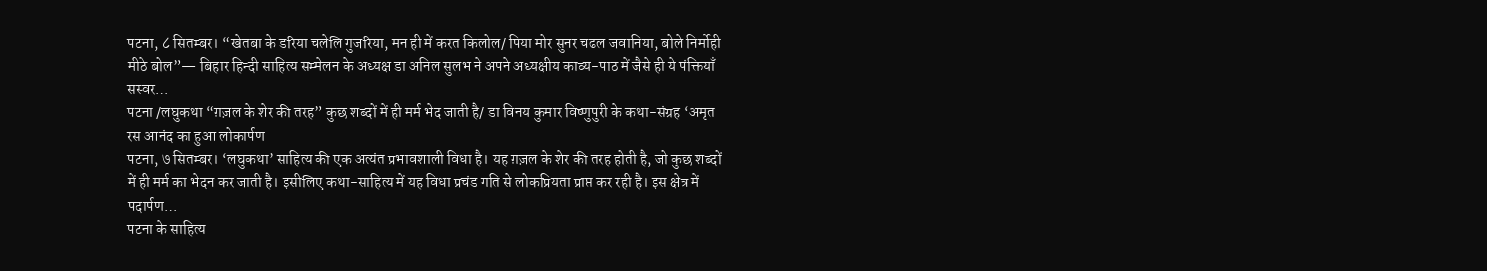पटना, ८ सितम्बर। “खेतबा के डरिया चलेलि गुजरिया, मन ही में करत किलोल/ पिया मोर सुनर चढल जवानिया, बोले निर्मोही मीठे बोल”— बिहार हिन्दी साहित्य सम्मेलन के अध्यक्ष डा अनिल सुलभ ने अपने अध्यक्षीय काव्य-पाठ में जैसे ही ये पंक्तियाँ सस्वर…
पटना /लघुकथा “ग़ज़ल के शेर की तरह” कुछ शब्दों में ही मर्म भेद जाती है/ डा विनय कुमार विष्णुपुरी के कथा-संग्रह ‘अमृत रस आनंद का हुआ लोकार्पण
पटना, ७ सितम्बर। ‘लघुकथा’ साहित्य की एक अत्यंत प्रभावशाली विधा है। यह ग़ज़ल के शेर की तरह होती है, जो कुछ शब्दों में ही मर्म का भेदन कर जाती है। इसीलिए कथा-साहित्य में यह विधा प्रचंड गति से लोकप्रियता प्राप्त कर रही है। इस क्षेत्र में पदार्पण…
पटना के साहित्य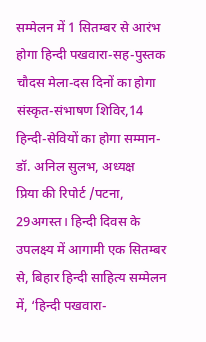सम्मेलन में 1 सितम्बर से आरंभ होगा हिन्दी पखवारा-सह-पुस्तक चौदस मेला-दस दिनों का होगा संस्कृत-संभाषण शिविर,14 हिन्दी-सेवियों का होगा सम्मान-डॉ. अनिल सुलभ, अध्यक्ष
प्रिया की रिपोर्ट /पटना, 29अगस्त। हिन्दी दिवस के उपलक्ष्य में आगामी एक सितम्बर से, बिहार हिन्दी साहित्य सम्मेलन में, ‘हिन्दी पखवारा-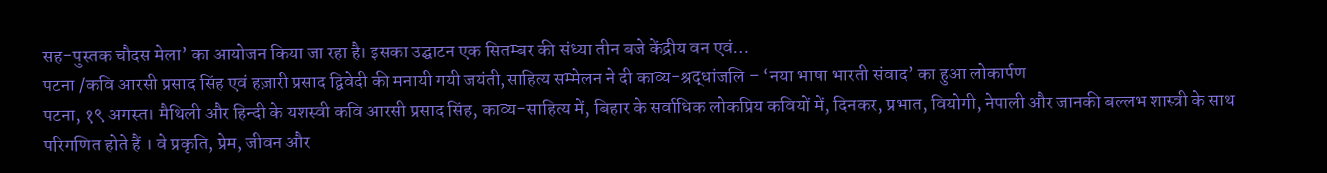सह-पुस्तक चौदस मेला’ का आयोजन किया जा रहा है। इसका उद्घाटन एक सितम्बर की संध्या तीन बजे केंद्रीय वन एवं…
पटना /कवि आरसी प्रसाद सिंह एवं हज़ारी प्रसाद द्विवेदी की मनायी गयी जयंती,साहित्य सम्मेलन ने दी काव्य-श्रद्धांजलि – ‘नया भाषा भारती संवाद’ का हुआ लोकार्पण
पटना, १९ अगस्त। मैथिली और हिन्दी के यशस्वी कवि आरसी प्रसाद सिंह, काव्य-साहित्य में, बिहार के सर्वाधिक लोकप्रिय कवियों में, दिनकर, प्रभात, वियोगी, नेपाली और जानकी बल्लभ शास्त्री के साथ परिगणित होते हैं । वे प्रकृति, प्रेम, जीवन और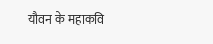यौवन के महाकवि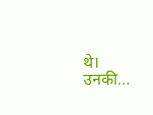थे। उनकी…